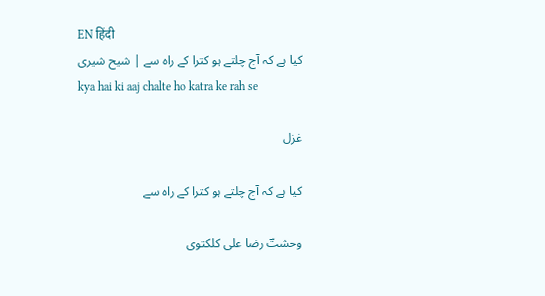EN हिंदी
کیا ہے کہ آج چلتے ہو کترا کے راہ سے | شیح شیری
kya hai ki aaj chalte ho katra ke rah se

غزل

کیا ہے کہ آج چلتے ہو کترا کے راہ سے

وحشتؔ رضا علی کلکتوی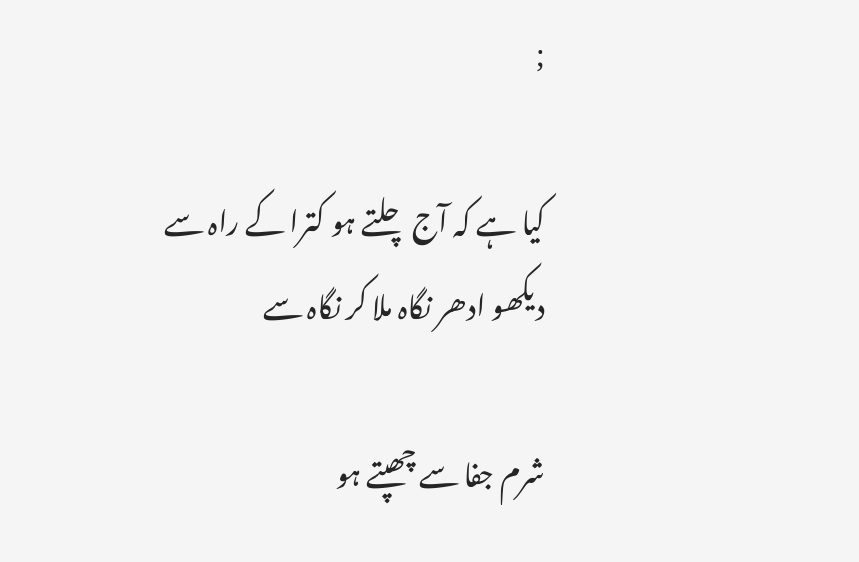;

کیا ہے کہ آج چلتے ہو کترا کے راہ سے
دیکھو ادھر نگاہ ملا کر نگاہ سے

شرم جفا سے چھپتے ہو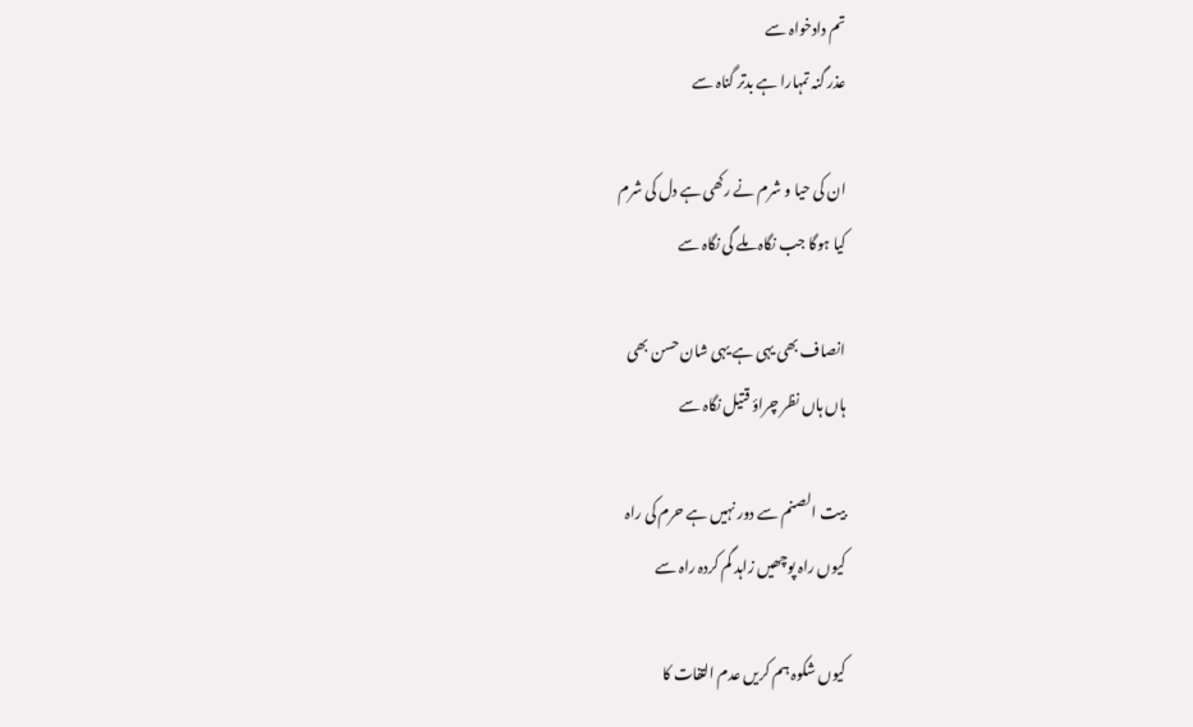تم دادخواہ سے
عذر گنہ تمہارا ہے بدتر گناہ سے

ان کی حیا و شرم نے رکھی ہے دل کی شرم
کیا ہوگا جب نگاہ ملے گی نگاہ سے

انصاف بھی یہی ہے یہی شان حسن بھی
ہاں ہاں نظر چراؤ قتیل نگاہ سے

بیت الصنم سے دور نہیں ہے حرم کی راہ
کیوں راہ پوچھیں زاہد گم کردہ راہ سے

کیوں شکوہ ہم کریں عدم التفات کا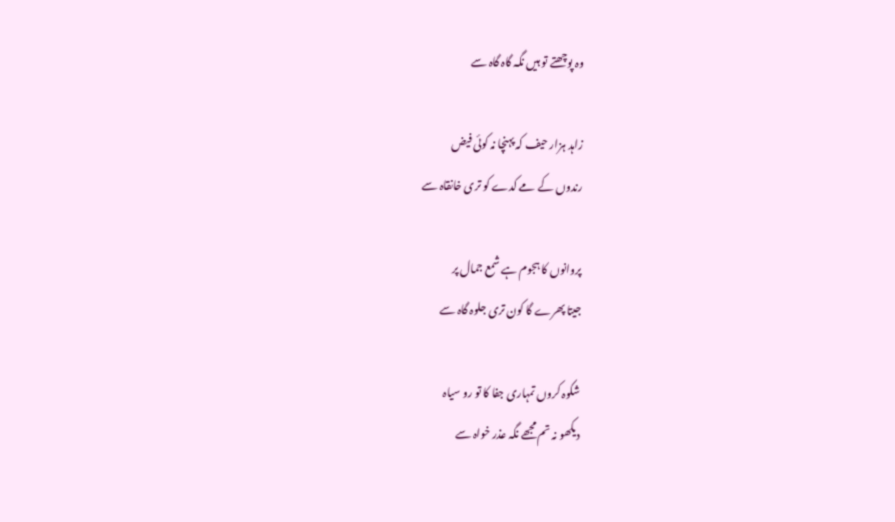وہ پوچھتے تو ہیں نگہ گاہ گاہ سے

زاہد ہزار حیف کہ پہنچا نہ کوئی فیض
رندوں کے مے کدے کو تری خانقاہ سے

پروانوں کا ہجوم ہے شمع جمال پر
جیتا پھرے گا کون تری جلوہ گاہ سے

شکوہ کروں تمہاری جفا کا تو رو سیاہ
دیکھو نہ تم مجھے نگہ عذر خواہ سے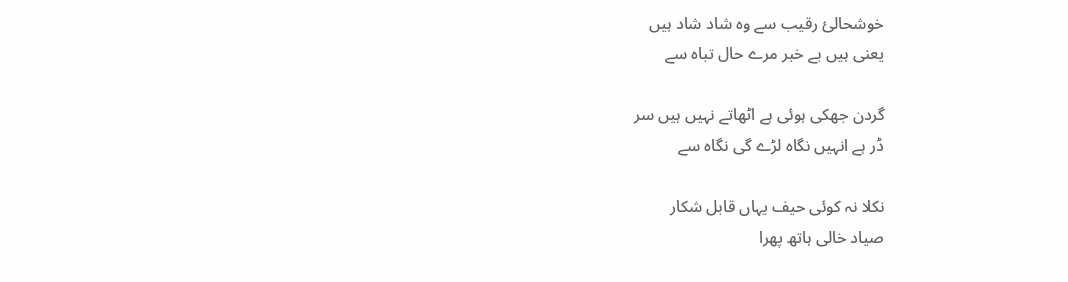خوشحالئ رقیب سے وہ شاد شاد ہیں
یعنی ہیں بے خبر مرے حال تباہ سے

گردن جھکی ہوئی ہے اٹھاتے نہیں ہیں سر
ڈر ہے انہیں نگاہ لڑے گی نگاہ سے

نکلا نہ کوئی حیف یہاں قابل شکار
صیاد خالی ہاتھ پھرا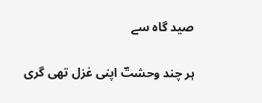صید گاہ سے

ہر چند وحشتؔ اپنی غزل تھی گری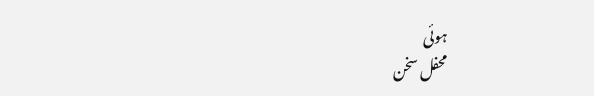ہوئی
محفل سخن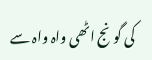کی گونج اٹھی واہ واہ سے